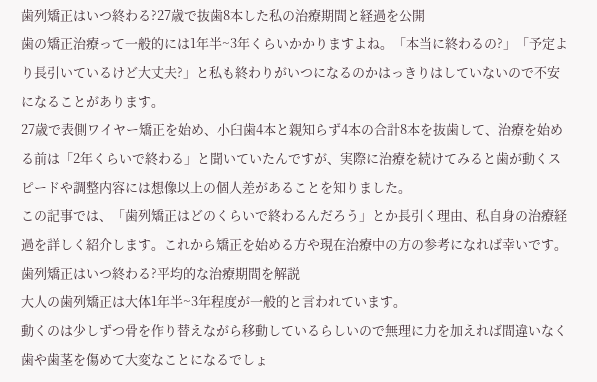歯列矯正はいつ終わる?27歳で抜歯8本した私の治療期間と経過を公開
歯の矯正治療って一般的には1年半~3年くらいかかりますよね。「本当に終わるの?」「予定より長引いているけど大丈夫?」と私も終わりがいつになるのかはっきりはしていないので不安になることがあります。
27歳で表側ワイヤー矯正を始め、小臼歯4本と親知らず4本の合計8本を抜歯して、治療を始める前は「2年くらいで終わる」と聞いていたんですが、実際に治療を続けてみると歯が動くスピードや調整内容には想像以上の個人差があることを知りました。
この記事では、「歯列矯正はどのくらいで終わるんだろう」とか長引く理由、私自身の治療経過を詳しく紹介します。これから矯正を始める方や現在治療中の方の参考になれば幸いです。
歯列矯正はいつ終わる?平均的な治療期間を解説
大人の歯列矯正は大体1年半~3年程度が一般的と言われています。
動くのは少しずつ骨を作り替えながら移動しているらしいので無理に力を加えれば間違いなく歯や歯茎を傷めて大変なことになるでしょ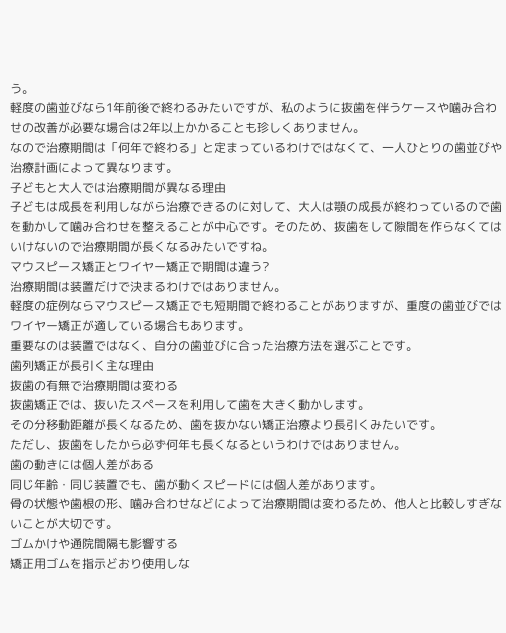う。
軽度の歯並びなら1年前後で終わるみたいですが、私のように抜歯を伴うケースや噛み合わせの改善が必要な場合は2年以上かかることも珍しくありません。
なので治療期間は「何年で終わる」と定まっているわけではなくて、一人ひとりの歯並びや治療計画によって異なります。
子どもと大人では治療期間が異なる理由
子どもは成長を利用しながら治療できるのに対して、大人は顎の成長が終わっているので歯を動かして噛み合わせを整えることが中心です。そのため、抜歯をして隙間を作らなくてはいけないので治療期間が長くなるみたいですね。
マウスピース矯正とワイヤー矯正で期間は違う?
治療期間は装置だけで決まるわけではありません。
軽度の症例ならマウスピース矯正でも短期間で終わることがありますが、重度の歯並びではワイヤー矯正が適している場合もあります。
重要なのは装置ではなく、自分の歯並びに合った治療方法を選ぶことです。
歯列矯正が長引く主な理由
抜歯の有無で治療期間は変わる
抜歯矯正では、抜いたスペースを利用して歯を大きく動かします。
その分移動距離が長くなるため、歯を抜かない矯正治療より長引くみたいです。
ただし、抜歯をしたから必ず何年も長くなるというわけではありません。
歯の動きには個人差がある
同じ年齢・同じ装置でも、歯が動くスピードには個人差があります。
骨の状態や歯根の形、噛み合わせなどによって治療期間は変わるため、他人と比較しすぎないことが大切です。
ゴムかけや通院間隔も影響する
矯正用ゴムを指示どおり使用しな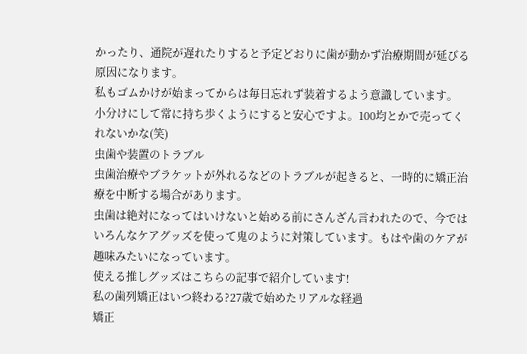かったり、通院が遅れたりすると予定どおりに歯が動かず治療期間が延びる原因になります。
私もゴムかけが始まってからは毎日忘れず装着するよう意識しています。
小分けにして常に持ち歩くようにすると安心ですよ。100均とかで売ってくれないかな(笑)
虫歯や装置のトラブル
虫歯治療やブラケットが外れるなどのトラブルが起きると、一時的に矯正治療を中断する場合があります。
虫歯は絶対になってはいけないと始める前にさんざん言われたので、今ではいろんなケアグッズを使って鬼のように対策しています。もはや歯のケアが趣味みたいになっています。
使える推しグッズはこちらの記事で紹介しています!
私の歯列矯正はいつ終わる?27歳で始めたリアルな経過
矯正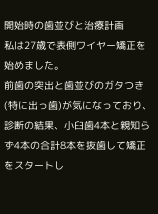開始時の歯並びと治療計画
私は27歳で表側ワイヤー矯正を始めました。
前歯の突出と歯並びのガタつき(特に出っ歯)が気になっており、診断の結果、小臼歯4本と親知らず4本の合計8本を抜歯して矯正をスタートし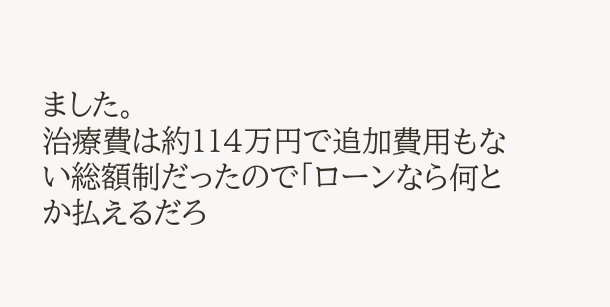ました。
治療費は約114万円で追加費用もない総額制だったので「ローンなら何とか払えるだろ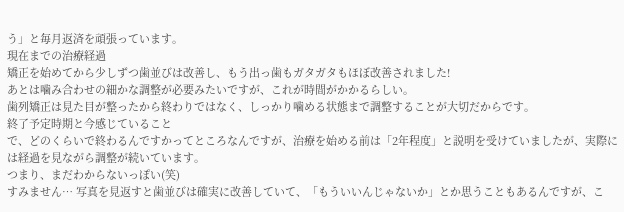う」と毎月返済を頑張っています。
現在までの治療経過
矯正を始めてから少しずつ歯並びは改善し、もう出っ歯もガタガタもほぼ改善されました!
あとは噛み合わせの細かな調整が必要みたいですが、これが時間がかかるらしい。
歯列矯正は見た目が整ったから終わりではなく、しっかり噛める状態まで調整することが大切だからです。
終了予定時期と今感じていること
で、どのくらいで終わるんですかってところなんですが、治療を始める前は「2年程度」と説明を受けていましたが、実際には経過を見ながら調整が続いています。
つまり、まだわからないっぽい(笑)
すみません… 写真を見返すと歯並びは確実に改善していて、「もういいんじゃないか」とか思うこともあるんですが、こ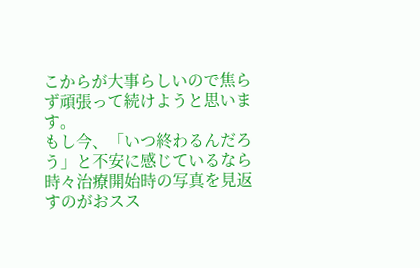こからが大事らしいので焦らず頑張って続けようと思います。
もし今、「いつ終わるんだろう」と不安に感じているなら時々治療開始時の写真を見返すのがおスス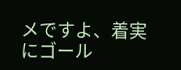メですよ、着実にゴール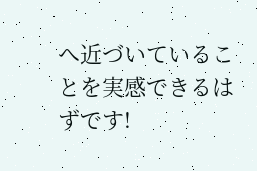へ近づいていることを実感できるはずです!